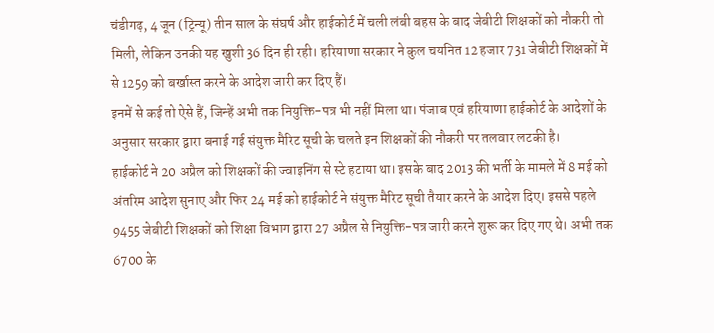चंडीगढ़, 4 जून (ट्रिन्यू) तीन साल के संघर्ष और हाईकोर्ट में चली लंबी बहस के बाद जेबीटी शिक्षकों को नौकरी तो मिली, लेकिन उनकी यह खुशी 36 दिन ही रही। हरियाणा सरकार ने कुल चयनित 12 हजार 731 जेबीटी शिक्षकों में से 1259 को बर्खास्त करने के आदेश जारी कर दिए हैं।
इनमें से कई तो ऐसे हैं, जिन्हें अभी तक नियुक्ति-पत्र भी नहीं मिला था। पंजाब एवं हरियाणा हाईकोर्ट के आदेशों के अनुसार सरकार द्वारा बनाई गई संयुक्त मैरिट सूची के चलते इन शिक्षकों की नौकरी पर तलवार लटकी है।
हाईकोर्ट ने 20 अप्रैल को शिक्षकों की ज्वाइनिंग से स्टे हटाया था। इसके बाद 2013 की भर्ती के मामले में 8 मई को अंतरिम आदेश सुनाए और फिर 24 मई को हाईकोर्ट ने संयुक्त मैरिट सूची तैयार करने के आदेश दिए। इससे पहले 9455 जेबीटी शिक्षकों को शिक्षा विभाग द्वारा 27 अप्रैल से नियुक्ति-पत्र जारी करने शुरू कर दिए गए थे। अभी तक 6700 के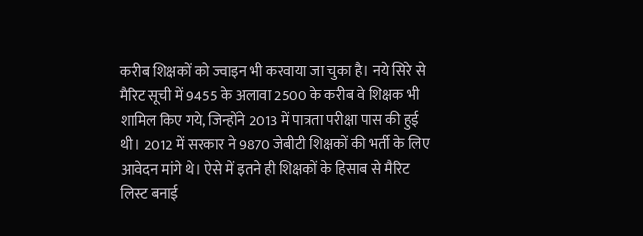करीब शिक्षकों को ज्वाइन भी करवाया जा चुका है। नये सिरे से मैरिट सूची में 9455 के अलावा 2500 के करीब वे शिक्षक भी शामिल किए गये, जिन्होंने 2013 में पात्रता परीक्षा पास की हुई थी। 2012 में सरकार ने 9870 जेबीटी शिक्षकों की भर्ती के लिए आवेदन मांगे थे। ऐसे में इतने ही शिक्षकों के हिसाब से मैरिट लिस्ट बनाई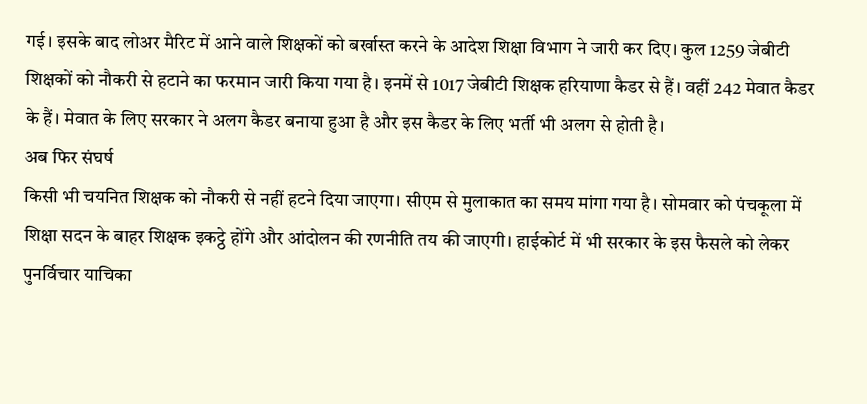गई। इसके बाद लोअर मैरिट में आने वाले शिक्षकों को बर्खास्त करने के आदेश शिक्षा विभाग ने जारी कर दिए। कुल 1259 जेबीटी शिक्षकों को नौकरी से हटाने का फरमान जारी किया गया है। इनमें से 1017 जेबीटी शिक्षक हरियाणा कैडर से हैं। वहीं 242 मेवात कैडर के हैं। मेवात के लिए सरकार ने अलग कैडर बनाया हुआ है और इस कैडर के लिए भर्ती भी अलग से होती है।
अब फिर संघर्ष
किसी भी चयनित शिक्षक को नौकरी से नहीं हटने दिया जाएगा। सीएम से मुलाकात का समय मांगा गया है। सोमवार को पंचकूला में शिक्षा सदन के बाहर शिक्षक इकट्ठे होंगे और आंदोलन की रणनीति तय की जाएगी। हाईकोर्ट में भी सरकार के इस फैसले को लेकर पुनर्विचार याचिका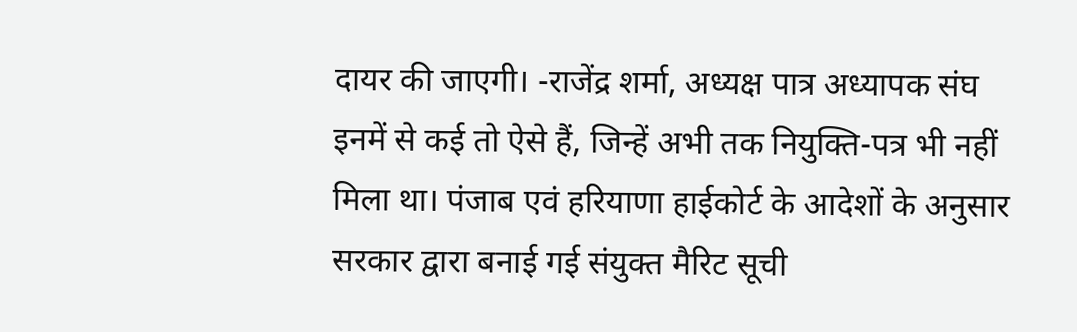दायर की जाएगी। -राजेंद्र शर्मा, अध्यक्ष पात्र अध्यापक संघ
इनमें से कई तो ऐसे हैं, जिन्हें अभी तक नियुक्ति-पत्र भी नहीं मिला था। पंजाब एवं हरियाणा हाईकोर्ट के आदेशों के अनुसार सरकार द्वारा बनाई गई संयुक्त मैरिट सूची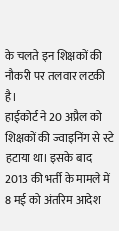के चलते इन शिक्षकों की नौकरी पर तलवार लटकी है।
हाईकोर्ट ने 20 अप्रैल को शिक्षकों की ज्वाइनिंग से स्टे हटाया था। इसके बाद 2013 की भर्ती के मामले में 8 मई को अंतरिम आदेश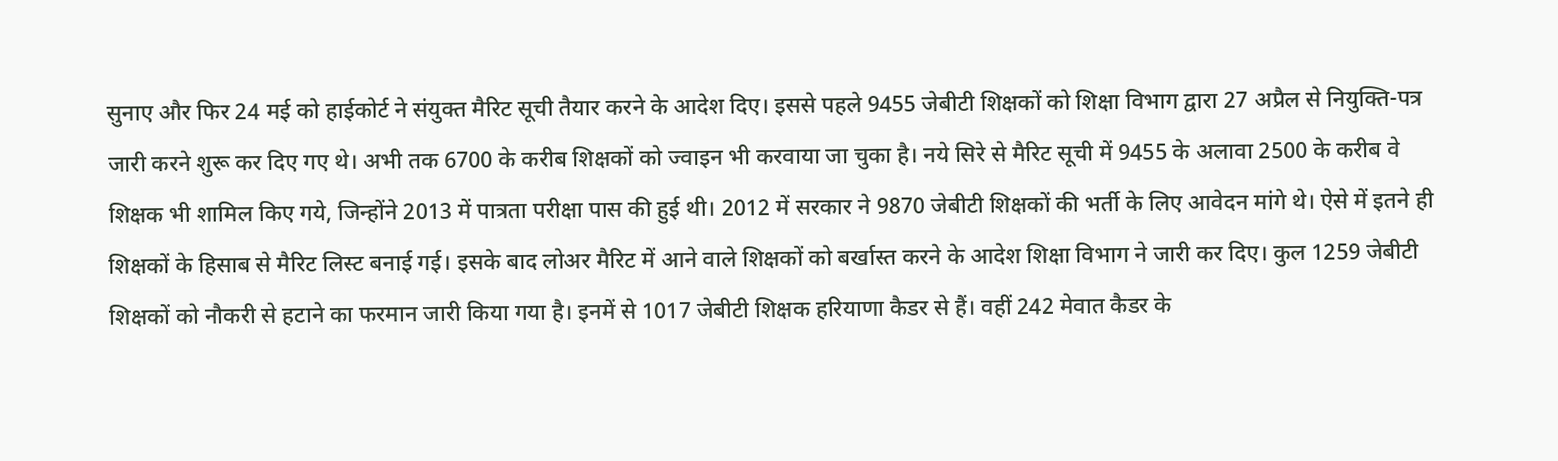सुनाए और फिर 24 मई को हाईकोर्ट ने संयुक्त मैरिट सूची तैयार करने के आदेश दिए। इससे पहले 9455 जेबीटी शिक्षकों को शिक्षा विभाग द्वारा 27 अप्रैल से नियुक्ति-पत्र जारी करने शुरू कर दिए गए थे। अभी तक 6700 के करीब शिक्षकों को ज्वाइन भी करवाया जा चुका है। नये सिरे से मैरिट सूची में 9455 के अलावा 2500 के करीब वे शिक्षक भी शामिल किए गये, जिन्होंने 2013 में पात्रता परीक्षा पास की हुई थी। 2012 में सरकार ने 9870 जेबीटी शिक्षकों की भर्ती के लिए आवेदन मांगे थे। ऐसे में इतने ही शिक्षकों के हिसाब से मैरिट लिस्ट बनाई गई। इसके बाद लोअर मैरिट में आने वाले शिक्षकों को बर्खास्त करने के आदेश शिक्षा विभाग ने जारी कर दिए। कुल 1259 जेबीटी शिक्षकों को नौकरी से हटाने का फरमान जारी किया गया है। इनमें से 1017 जेबीटी शिक्षक हरियाणा कैडर से हैं। वहीं 242 मेवात कैडर के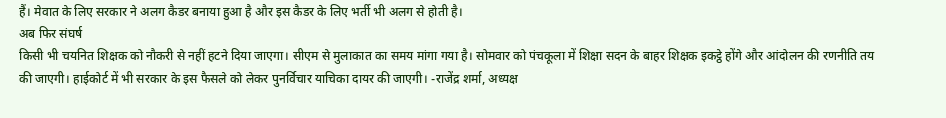हैं। मेवात के लिए सरकार ने अलग कैडर बनाया हुआ है और इस कैडर के लिए भर्ती भी अलग से होती है।
अब फिर संघर्ष
किसी भी चयनित शिक्षक को नौकरी से नहीं हटने दिया जाएगा। सीएम से मुलाकात का समय मांगा गया है। सोमवार को पंचकूला में शिक्षा सदन के बाहर शिक्षक इकट्ठे होंगे और आंदोलन की रणनीति तय की जाएगी। हाईकोर्ट में भी सरकार के इस फैसले को लेकर पुनर्विचार याचिका दायर की जाएगी। -राजेंद्र शर्मा, अध्यक्ष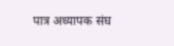पात्र अध्यापक संघ